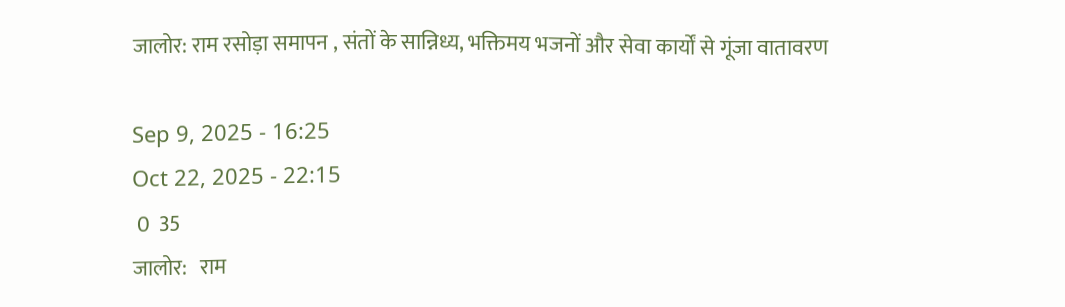जालोर: राम रसोड़ा समापन , संतों के सान्निध्य, भक्तिमय भजनों और सेवा कार्यों से गूंजा वातावरण

Sep 9, 2025 - 16:25
Oct 22, 2025 - 22:15
 0  35
जालोर:   राम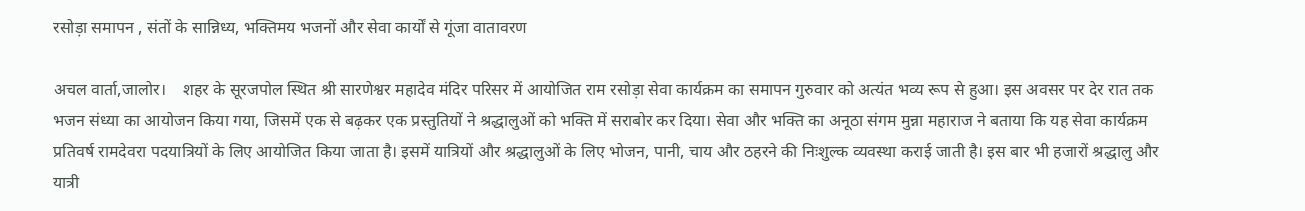रसोड़ा समापन , संतों के सान्निध्य, भक्तिमय भजनों और सेवा कार्यों से गूंजा वातावरण

अचल वार्ता,जालोर।    शहर के सूरजपोल स्थित श्री सारणेश्वर महादेव मंदिर परिसर में आयोजित राम रसोड़ा सेवा कार्यक्रम का समापन गुरुवार को अत्यंत भव्य रूप से हुआ। इस अवसर पर देर रात तक भजन संध्या का आयोजन किया गया, जिसमें एक से बढ़कर एक प्रस्तुतियों ने श्रद्धालुओं को भक्ति में सराबोर कर दिया। सेवा और भक्ति का अनूठा संगम मुन्ना महाराज ने बताया कि यह सेवा कार्यक्रम प्रतिवर्ष रामदेवरा पदयात्रियों के लिए आयोजित किया जाता है। इसमें यात्रियों और श्रद्धालुओं के लिए भोजन, पानी, चाय और ठहरने की निःशुल्क व्यवस्था कराई जाती है। इस बार भी हजारों श्रद्धालु और यात्री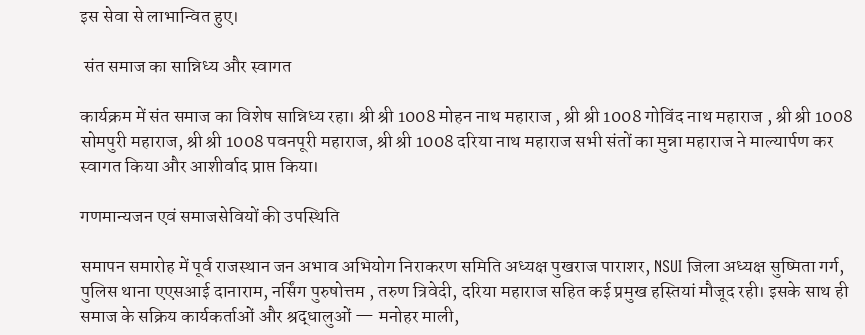इस सेवा से लाभान्वित हुए।

 संत समाज का सान्निध्य और स्वागत

कार्यक्रम में संत समाज का विशेष सान्निध्य रहा। श्री श्री 1008 मोहन नाथ महाराज , श्री श्री 1008 गोविंद नाथ महाराज , श्री श्री 1008 सोमपुरी महाराज, श्री श्री 1008 पवनपूरी महाराज, श्री श्री 1008 दरिया नाथ महाराज सभी संतों का मुन्ना महाराज ने माल्यार्पण कर स्वागत किया और आशीर्वाद प्राप्त किया।

गणमान्यजन एवं समाजसेवियों की उपस्थिति

समापन समारोह में पूर्व राजस्थान जन अभाव अभियोग निराकरण समिति अध्यक्ष पुखराज पाराशर, NSUI जिला अध्यक्ष सुष्मिता गर्ग, पुलिस थाना एएसआई दानाराम, नर्सिंग पुरुषोत्तम , तरुण त्रिवेदी, दरिया महाराज सहित कई प्रमुख हस्तियां मौजूद रही। इसके साथ ही समाज के सक्रिय कार्यकर्ताओं और श्रद्धालुओं — मनोहर माली,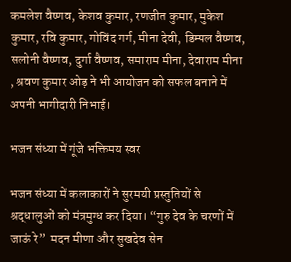कमलेश वैष्णव, केशव कुमार, रणजीत कुमार, मुकेश कुमार, रवि कुमार, गोविंद गर्ग, मीना देवी, डिम्पल वैष्णव, सलोनी वैष्णव, दुर्गा वैष्णव, समाराम मीना, देवाराम मीना , श्रवण कुमार ओड़ ने भी आयोजन को सफल बनाने में अपनी भागीदारी निभाई।

भजन संध्या में गूंजे भक्तिमय स्वर

भजन संध्या में कलाकारों ने सुरमयी प्रस्तुतियों से श्रद्धालुओं को मंत्रमुग्ध कर दिया। “गुरु देव के चरणों में जाऊं रे”  मदन मीणा और सुखदेव सेन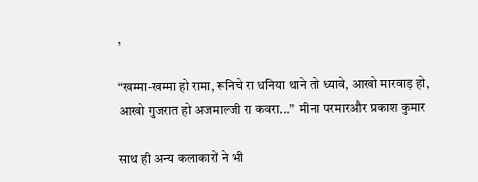,

“खम्मा-खम्मा हो रामा, रूनिचे रा धनिया थाने तो ध्यावे, आखो मारवाड़ हो, आखो गुजरात हो अजमाल्जी रा कवरा...”  मीना परमारऔर प्रकाश कुमार

साथ ही अन्य कलाकारों ने भी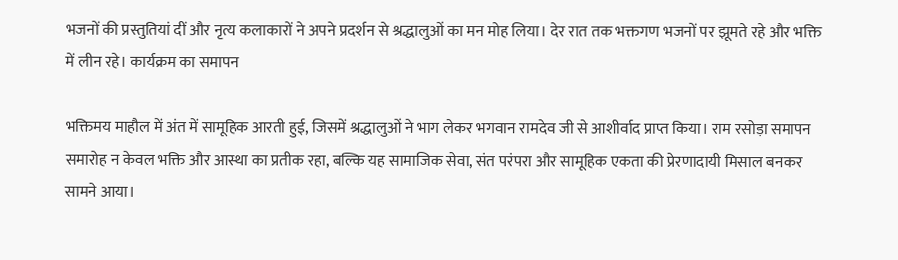भजनों की प्रस्तुतियां दीं और नृत्य कलाकारों ने अपने प्रदर्शन से श्रद्धालुओं का मन मोह लिया। देर रात तक भक्तगण भजनों पर झूमते रहे और भक्ति में लीन रहे। कार्यक्रम का समापन

भक्तिमय माहौल में अंत में सामूहिक आरती हुई, जिसमें श्रद्धालुओं ने भाग लेकर भगवान रामदेव जी से आशीर्वाद प्राप्त किया। राम रसोड़ा समापन समारोह न केवल भक्ति और आस्था का प्रतीक रहा, बल्कि यह सामाजिक सेवा, संत परंपरा और सामूहिक एकता की प्रेरणादायी मिसाल बनकर सामने आया।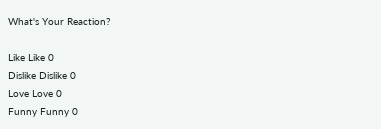What's Your Reaction?

Like Like 0
Dislike Dislike 0
Love Love 0
Funny Funny 0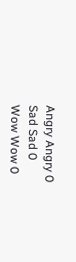Angry Angry 0
Sad Sad 0
Wow Wow 0